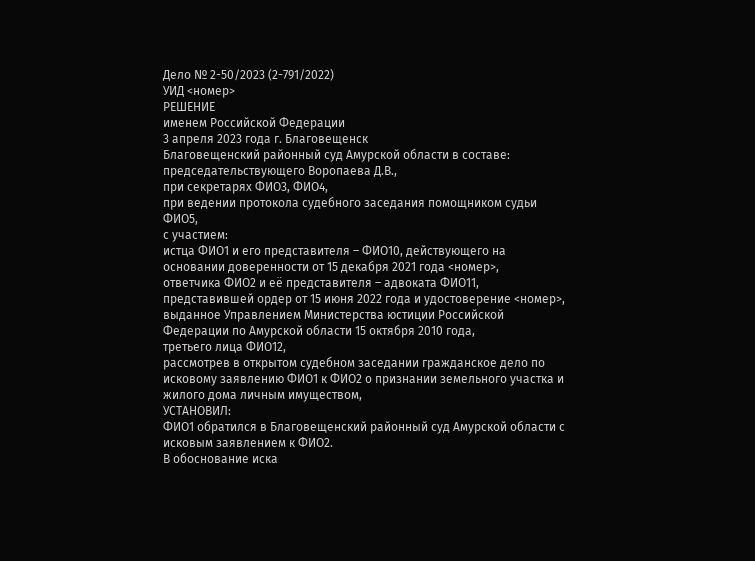Дело № 2-50/2023 (2-791/2022)
УИД <номер>
РЕШЕНИЕ
именем Российской Федерации
3 апреля 2023 года г. Благовещенск
Благовещенский районный суд Амурской области в составе:
председательствующего Воропаева Д.В.,
при секретарях ФИО3, ФИО4,
при ведении протокола судебного заседания помощником судьи ФИО5,
с участием:
истца ФИО1 и его представителя – ФИО10, действующего на основании доверенности от 15 декабря 2021 года <номер>,
ответчика ФИО2 и её представителя – адвоката ФИО11, представившей ордер от 15 июня 2022 года и удостоверение <номер>, выданное Управлением Министерства юстиции Российской Федерации по Амурской области 15 октября 2010 года,
третьего лица ФИО12,
рассмотрев в открытом судебном заседании гражданское дело по исковому заявлению ФИО1 к ФИО2 о признании земельного участка и жилого дома личным имуществом,
УСТАНОВИЛ:
ФИО1 обратился в Благовещенский районный суд Амурской области с исковым заявлением к ФИО2.
В обоснование иска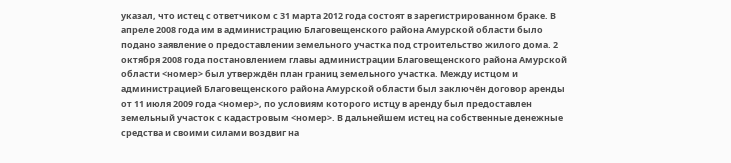указал, что истец с ответчиком с 31 марта 2012 года состоят в зарегистрированном браке. В апреле 2008 года им в администрацию Благовещенского района Амурской области было подано заявление о предоставлении земельного участка под строительство жилого дома. 2 октября 2008 года постановлением главы администрации Благовещенского района Амурской области <номер> был утверждён план границ земельного участка. Между истцом и администрацией Благовещенского района Амурской области был заключён договор аренды от 11 июля 2009 года <номер>, по условиям которого истцу в аренду был предоставлен земельный участок с кадастровым <номер>. В дальнейшем истец на собственные денежные средства и своими силами воздвиг на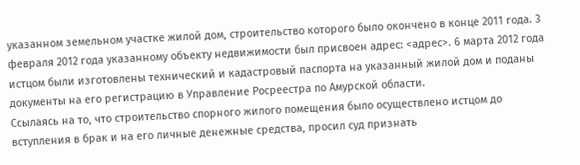указанном земельном участке жилой дом, строительство которого было окончено в конце 2011 года. 3 февраля 2012 года указанному объекту недвижимости был присвоен адрес: <адрес>. 6 марта 2012 года истцом были изготовлены технический и кадастровый паспорта на указанный жилой дом и поданы документы на его регистрацию в Управление Росреестра по Амурской области.
Ссылаясь на то, что строительство спорного жилого помещения было осуществлено истцом до вступления в брак и на его личные денежные средства, просил суд признать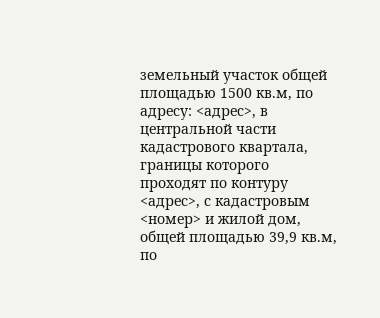земельный участок общей площадью 1500 кв.м, по адресу: <адрес>, в центральной части кадастрового квартала, границы которого проходят по контуру <адрес>, с кадастровым <номер> и жилой дом, общей площадью 39,9 кв.м, по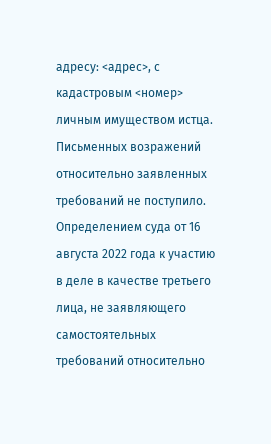адресу: <адрес>, с кадастровым <номер> личным имуществом истца.
Письменных возражений относительно заявленных требований не поступило.
Определением суда от 16 августа 2022 года к участию в деле в качестве третьего лица, не заявляющего самостоятельных требований относительно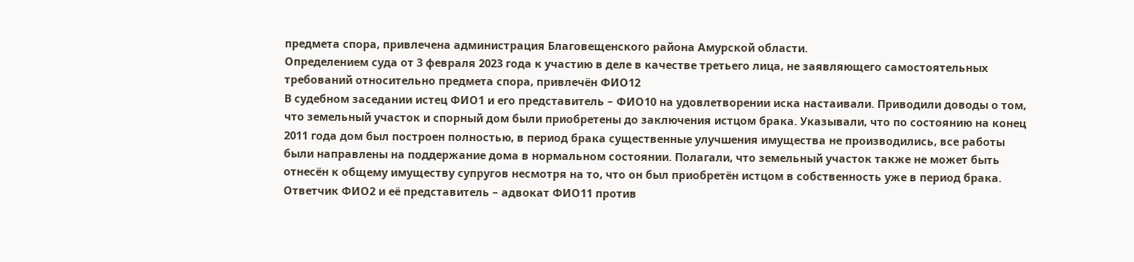предмета спора, привлечена администрация Благовещенского района Амурской области.
Определением суда от 3 февраля 2023 года к участию в деле в качестве третьего лица, не заявляющего самостоятельных требований относительно предмета спора, привлечён ФИО12
В судебном заседании истец ФИО1 и его представитель – ФИО10 на удовлетворении иска настаивали. Приводили доводы о том, что земельный участок и спорный дом были приобретены до заключения истцом брака. Указывали, что по состоянию на конец 2011 года дом был построен полностью, в период брака существенные улучшения имущества не производились, все работы были направлены на поддержание дома в нормальном состоянии. Полагали, что земельный участок также не может быть отнесён к общему имуществу супругов несмотря на то, что он был приобретён истцом в собственность уже в период брака.
Ответчик ФИО2 и её представитель – адвокат ФИО11 против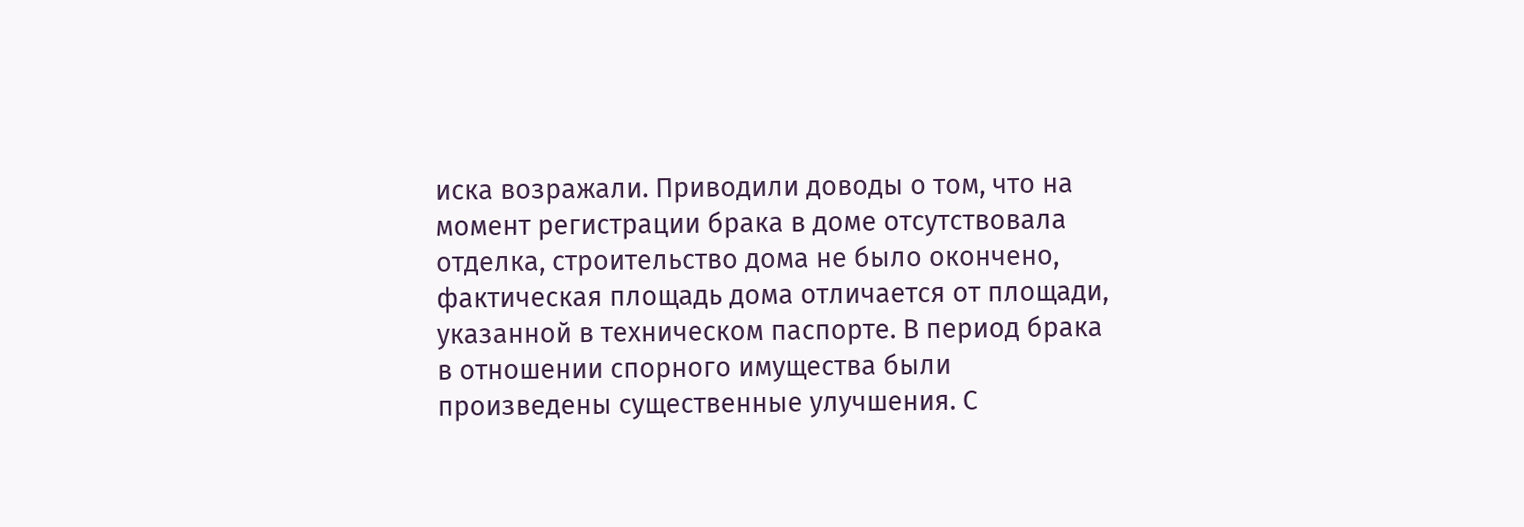иска возражали. Приводили доводы о том, что на момент регистрации брака в доме отсутствовала отделка, строительство дома не было окончено, фактическая площадь дома отличается от площади, указанной в техническом паспорте. В период брака в отношении спорного имущества были произведены существенные улучшения. С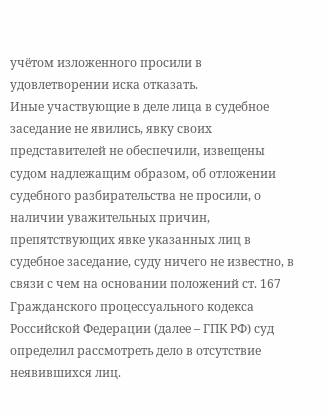учётом изложенного просили в удовлетворении иска отказать.
Иные участвующие в деле лица в судебное заседание не явились, явку своих представителей не обеспечили, извещены судом надлежащим образом, об отложении судебного разбирательства не просили, о наличии уважительных причин, препятствующих явке указанных лиц в судебное заседание, суду ничего не известно, в связи с чем на основании положений ст. 167 Гражданского процессуального кодекса Российской Федерации (далее – ГПК РФ) суд определил рассмотреть дело в отсутствие неявившихся лиц.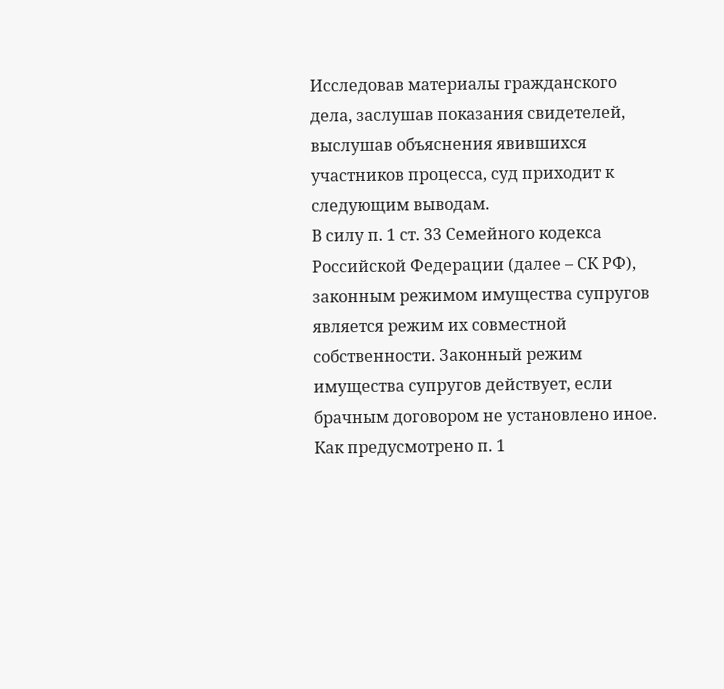Исследовав материалы гражданского дела, заслушав показания свидетелей, выслушав объяснения явившихся участников процесса, суд приходит к следующим выводам.
В силу п. 1 ст. 33 Семейного кодекса Российской Федерации (далее – СК РФ), законным режимом имущества супругов является режим их совместной собственности. Законный режим имущества супругов действует, если брачным договором не установлено иное.
Как предусмотрено п. 1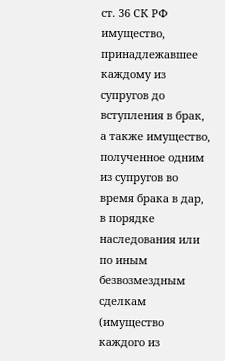ст. 36 СК РФ имущество, принадлежавшее каждому из супругов до вступления в брак, а также имущество, полученное одним из супругов во время брака в дар, в порядке наследования или по иным безвозмездным сделкам (имущество каждого из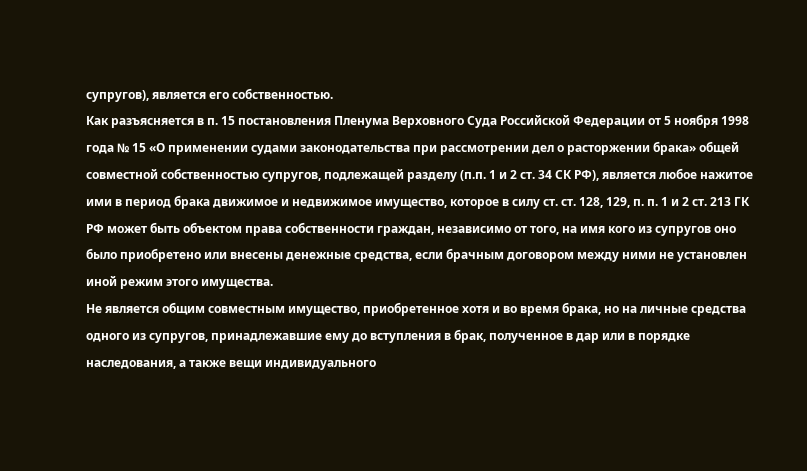супругов), является его собственностью.
Как разъясняется в п. 15 постановления Пленума Верховного Суда Российской Федерации от 5 ноября 1998 года № 15 «О применении судами законодательства при рассмотрении дел о расторжении брака» общей совместной собственностью супругов, подлежащей разделу (п.п. 1 и 2 ст. 34 СК РФ), является любое нажитое ими в период брака движимое и недвижимое имущество, которое в силу ст. ст. 128, 129, п. п. 1 и 2 ст. 213 ГК РФ может быть объектом права собственности граждан, независимо от того, на имя кого из супругов оно было приобретено или внесены денежные средства, если брачным договором между ними не установлен иной режим этого имущества.
Не является общим совместным имущество, приобретенное хотя и во время брака, но на личные средства одного из супругов, принадлежавшие ему до вступления в брак, полученное в дар или в порядке наследования, а также вещи индивидуального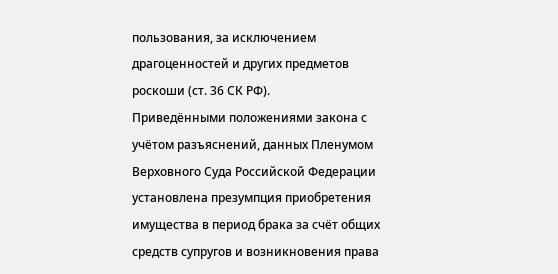пользования, за исключением драгоценностей и других предметов роскоши (ст. 36 СК РФ).
Приведёнными положениями закона с учётом разъяснений, данных Пленумом Верховного Суда Российской Федерации установлена презумпция приобретения имущества в период брака за счёт общих средств супругов и возникновения права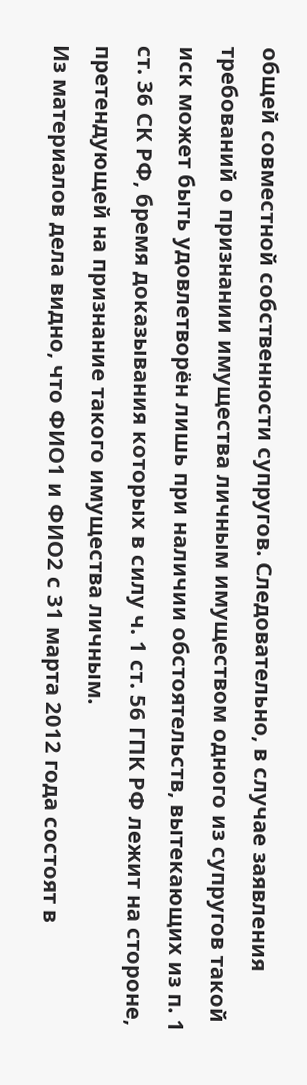общей совместной собственности супругов. Следовательно, в случае заявления требований о признании имущества личным имуществом одного из супругов такой иск может быть удовлетворён лишь при наличии обстоятельств, вытекающих из п. 1 ст. 36 СК РФ, бремя доказывания которых в силу ч. 1 ст. 56 ГПК РФ лежит на стороне, претендующей на признание такого имущества личным.
Из материалов дела видно, что ФИО1 и ФИО2 с 31 марта 2012 года состоят в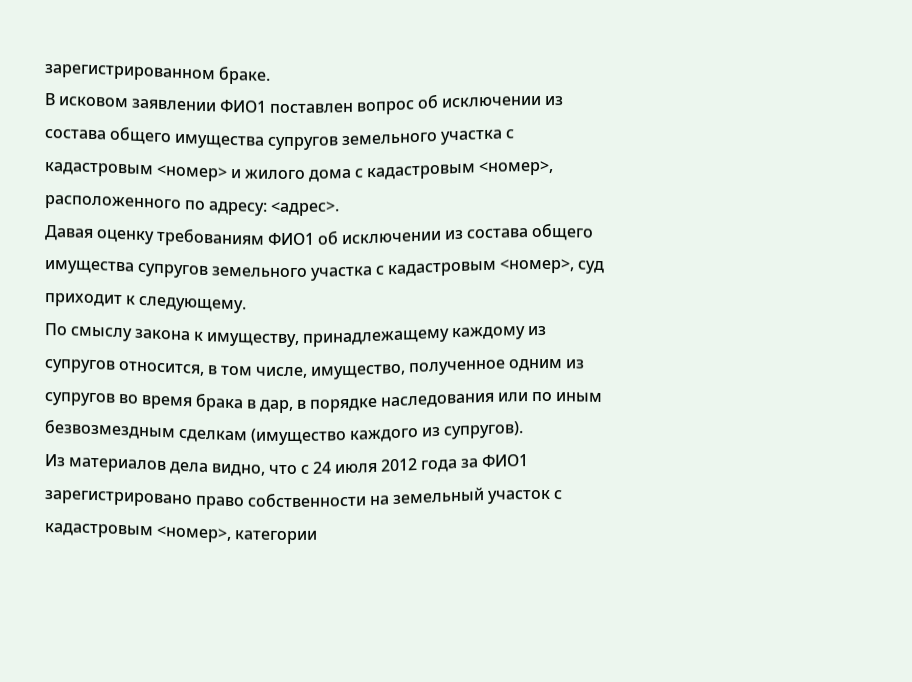зарегистрированном браке.
В исковом заявлении ФИО1 поставлен вопрос об исключении из состава общего имущества супругов земельного участка с кадастровым <номер> и жилого дома с кадастровым <номер>, расположенного по адресу: <адрес>.
Давая оценку требованиям ФИО1 об исключении из состава общего имущества супругов земельного участка с кадастровым <номер>, суд приходит к следующему.
По смыслу закона к имуществу, принадлежащему каждому из супругов относится, в том числе, имущество, полученное одним из супругов во время брака в дар, в порядке наследования или по иным безвозмездным сделкам (имущество каждого из супругов).
Из материалов дела видно, что с 24 июля 2012 года за ФИО1 зарегистрировано право собственности на земельный участок с кадастровым <номер>, категории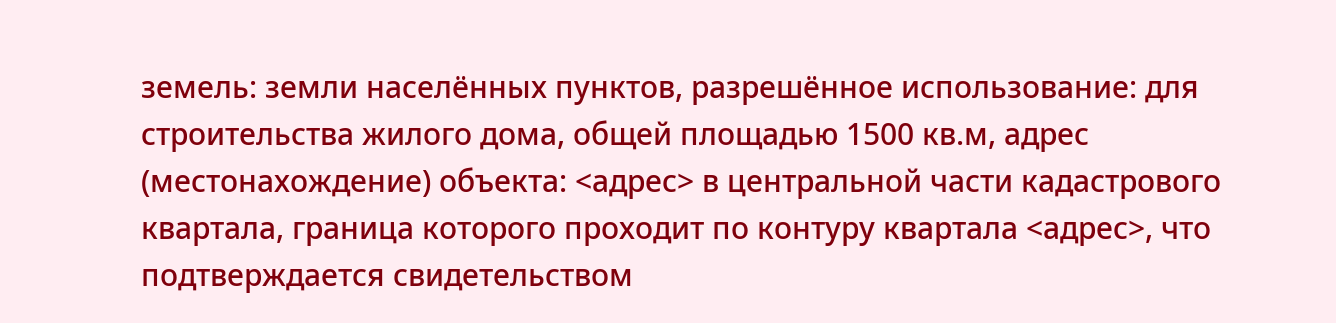земель: земли населённых пунктов, разрешённое использование: для строительства жилого дома, общей площадью 1500 кв.м, адрес (местонахождение) объекта: <адрес> в центральной части кадастрового квартала, граница которого проходит по контуру квартала <адрес>, что подтверждается свидетельством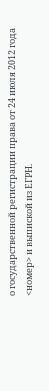о государственной регистрации права от 24 июля 2012 года <номер> и выпиской из ЕГРН.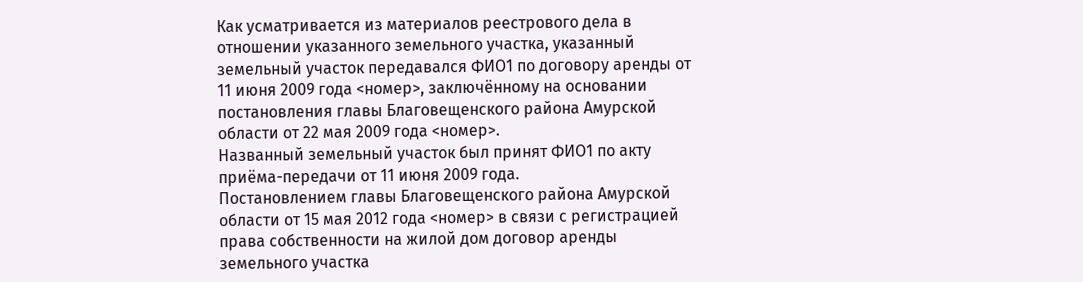Как усматривается из материалов реестрового дела в отношении указанного земельного участка, указанный земельный участок передавался ФИО1 по договору аренды от 11 июня 2009 года <номер>, заключённому на основании постановления главы Благовещенского района Амурской области от 22 мая 2009 года <номер>.
Названный земельный участок был принят ФИО1 по акту приёма-передачи от 11 июня 2009 года.
Постановлением главы Благовещенского района Амурской области от 15 мая 2012 года <номер> в связи с регистрацией права собственности на жилой дом договор аренды земельного участка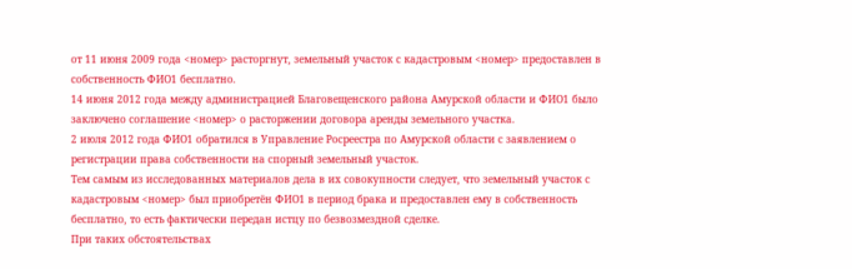от 11 июня 2009 года <номер> расторгнут, земельный участок с кадастровым <номер> предоставлен в собственность ФИО1 бесплатно.
14 июня 2012 года между администрацией Благовещенского района Амурской области и ФИО1 было заключено соглашение <номер> о расторжении договора аренды земельного участка.
2 июля 2012 года ФИО1 обратился в Управление Росреестра по Амурской области с заявлением о регистрации права собственности на спорный земельный участок.
Тем самым из исследованных материалов дела в их совокупности следует, что земельный участок с кадастровым <номер> был приобретён ФИО1 в период брака и предоставлен ему в собственность бесплатно, то есть фактически передан истцу по безвозмездной сделке.
При таких обстоятельствах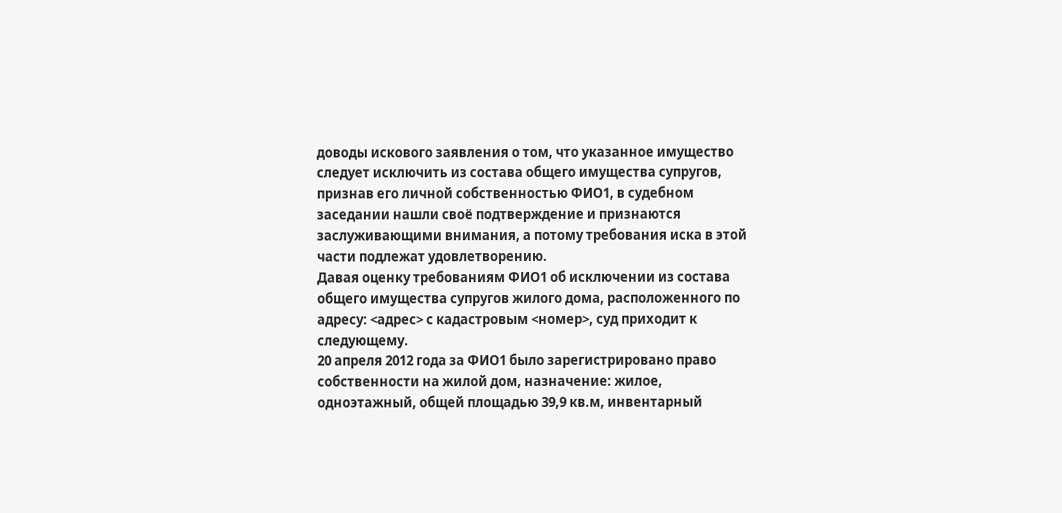доводы искового заявления о том, что указанное имущество следует исключить из состава общего имущества супругов, признав его личной собственностью ФИО1, в судебном заседании нашли своё подтверждение и признаются заслуживающими внимания, а потому требования иска в этой части подлежат удовлетворению.
Давая оценку требованиям ФИО1 об исключении из состава общего имущества супругов жилого дома, расположенного по адресу: <адрес> с кадастровым <номер>, суд приходит к следующему.
20 апреля 2012 года за ФИО1 было зарегистрировано право собственности на жилой дом, назначение: жилое, одноэтажный, общей площадью 39,9 кв.м, инвентарный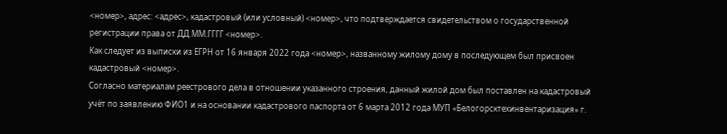<номер>, адрес: <адрес>, кадастровый (или условный) <номер>, что подтверждается свидетельством о государственной регистрации права от ДД.ММ.ГГГГ <номер>.
Как следует из выписки из ЕГРН от 16 января 2022 года <номер>, названному жилому дому в последующем был присвоен кадастровый <номер>.
Согласно материалам реестрового дела в отношении указанного строения, данный жилой дом был поставлен на кадастровый учёт по заявлению ФИО1 и на основании кадастрового паспорта от 6 марта 2012 года МУП «Белогорсктехинвентаризация» г.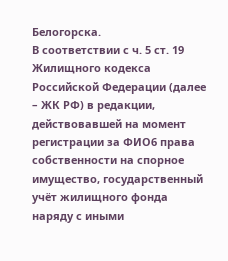Белогорска.
В соответствии с ч. 5 ст. 19 Жилищного кодекса Российской Федерации (далее – ЖК РФ) в редакции, действовавшей на момент регистрации за ФИО6 права собственности на спорное имущество, государственный учёт жилищного фонда наряду с иными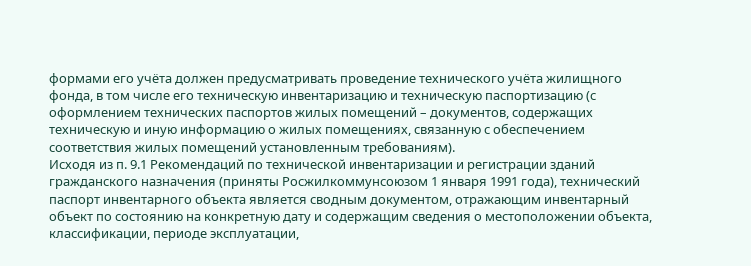формами его учёта должен предусматривать проведение технического учёта жилищного фонда, в том числе его техническую инвентаризацию и техническую паспортизацию (с оформлением технических паспортов жилых помещений – документов, содержащих техническую и иную информацию о жилых помещениях, связанную с обеспечением соответствия жилых помещений установленным требованиям).
Исходя из п. 9.1 Рекомендаций по технической инвентаризации и регистрации зданий гражданского назначения (приняты Росжилкоммунсоюзом 1 января 1991 года), технический паспорт инвентарного объекта является сводным документом, отражающим инвентарный объект по состоянию на конкретную дату и содержащим сведения о местоположении объекта, классификации, периоде эксплуатации,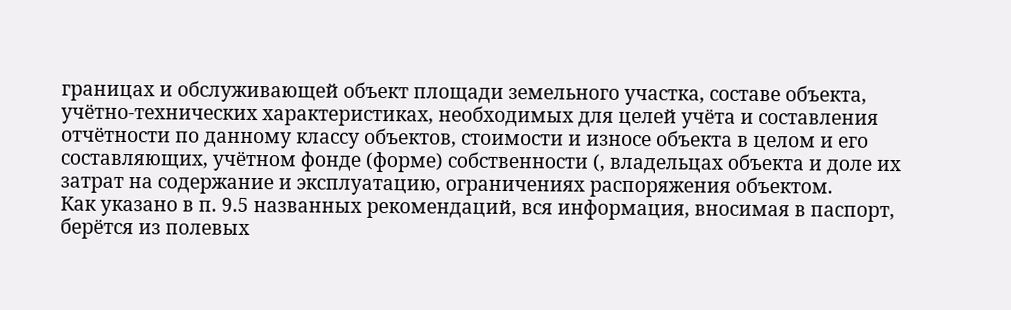границах и обслуживающей объект площади земельного участка, составе объекта, учётно-технических характеристиках, необходимых для целей учёта и составления отчётности по данному классу объектов, стоимости и износе объекта в целом и его составляющих, учётном фонде (форме) собственности (, владельцах объекта и доле их затрат на содержание и эксплуатацию, ограничениях распоряжения объектом.
Как указано в п. 9.5 названных рекомендаций, вся информация, вносимая в паспорт, берётся из полевых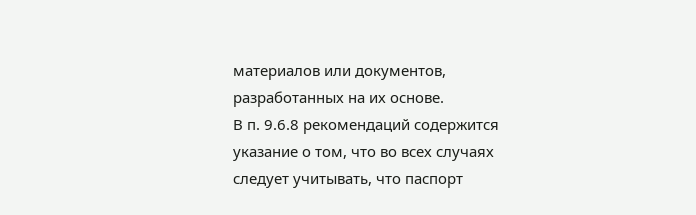материалов или документов, разработанных на их основе.
В п. 9.6.8 рекомендаций содержится указание о том, что во всех случаях следует учитывать, что паспорт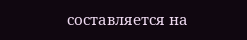составляется на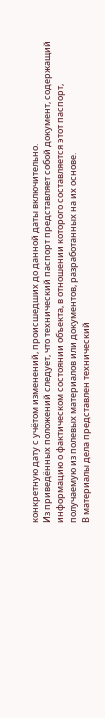конкретную дату с учётом изменений, происшедших до данной даты включительно.
Из приведённых положений следует, что технический паспорт представляет собой документ, содержащий информацию о фактическом состоянии объекта, в отношении которого составляется этот паспорт, получаемую из полевых материалов или документов, разработанных на их основе.
В материалы дела представлен технический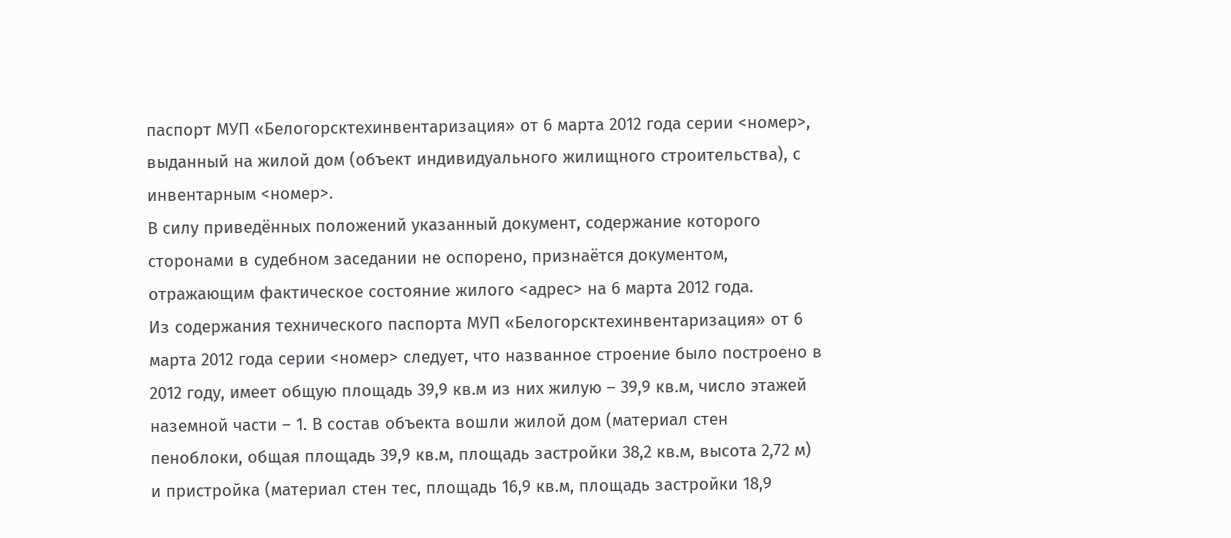паспорт МУП «Белогорсктехинвентаризация» от 6 марта 2012 года серии <номер>, выданный на жилой дом (объект индивидуального жилищного строительства), с инвентарным <номер>.
В силу приведённых положений указанный документ, содержание которого сторонами в судебном заседании не оспорено, признаётся документом, отражающим фактическое состояние жилого <адрес> на 6 марта 2012 года.
Из содержания технического паспорта МУП «Белогорсктехинвентаризация» от 6 марта 2012 года серии <номер> следует, что названное строение было построено в 2012 году, имеет общую площадь 39,9 кв.м из них жилую – 39,9 кв.м, число этажей наземной части – 1. В состав объекта вошли жилой дом (материал стен пеноблоки, общая площадь 39,9 кв.м, площадь застройки 38,2 кв.м, высота 2,72 м) и пристройка (материал стен тес, площадь 16,9 кв.м, площадь застройки 18,9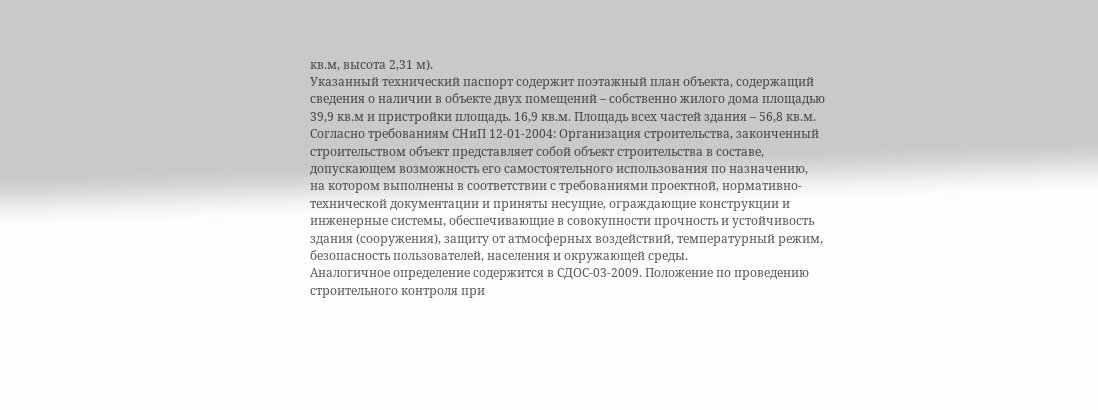кв.м, высота 2,31 м).
Указанный технический паспорт содержит поэтажный план объекта, содержащий сведения о наличии в объекте двух помещений – собственно жилого дома площадью 39,9 кв.м и пристройки площадь. 16,9 кв.м. Площадь всех частей здания – 56,8 кв.м.
Согласно требованиям СНиП 12-01-2004: Организация строительства, законченный строительством объект представляет собой объект строительства в составе, допускающем возможность его самостоятельного использования по назначению, на котором выполнены в соответствии с требованиями проектной, нормативно-технической документации и приняты несущие, ограждающие конструкции и инженерные системы, обеспечивающие в совокупности прочность и устойчивость здания (сооружения), защиту от атмосферных воздействий, температурный режим, безопасность пользователей, населения и окружающей среды.
Аналогичное определение содержится в СДОС-03-2009. Положение по проведению строительного контроля при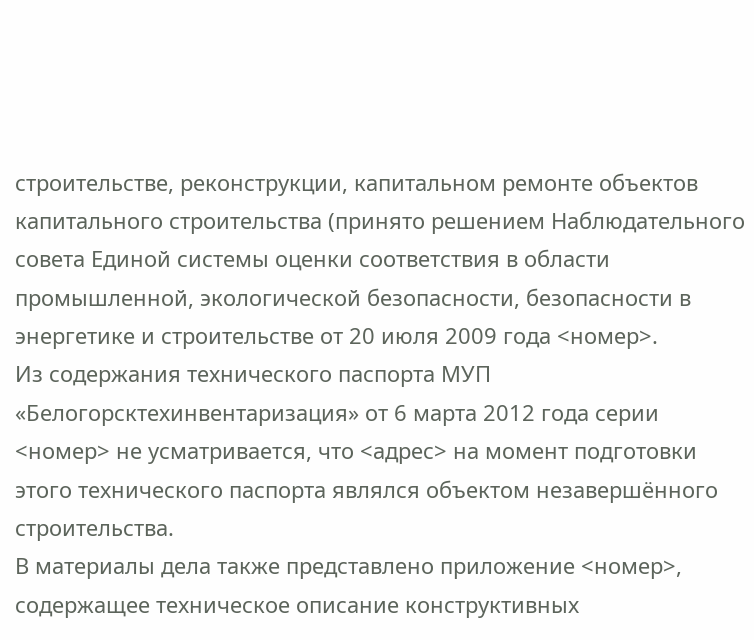строительстве, реконструкции, капитальном ремонте объектов капитального строительства (принято решением Наблюдательного совета Единой системы оценки соответствия в области промышленной, экологической безопасности, безопасности в энергетике и строительстве от 20 июля 2009 года <номер>.
Из содержания технического паспорта МУП «Белогорсктехинвентаризация» от 6 марта 2012 года серии <номер> не усматривается, что <адрес> на момент подготовки этого технического паспорта являлся объектом незавершённого строительства.
В материалы дела также представлено приложение <номер>, содержащее техническое описание конструктивных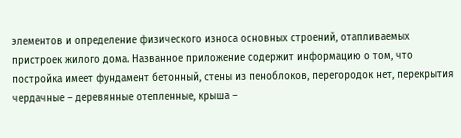элементов и определение физического износа основных строений, отапливаемых пристроек жилого дома. Названное приложение содержит информацию о том, что постройка имеет фундамент бетонный, стены из пеноблоков, перегородок нет, перекрытия чердачные – деревянные отепленные, крыша –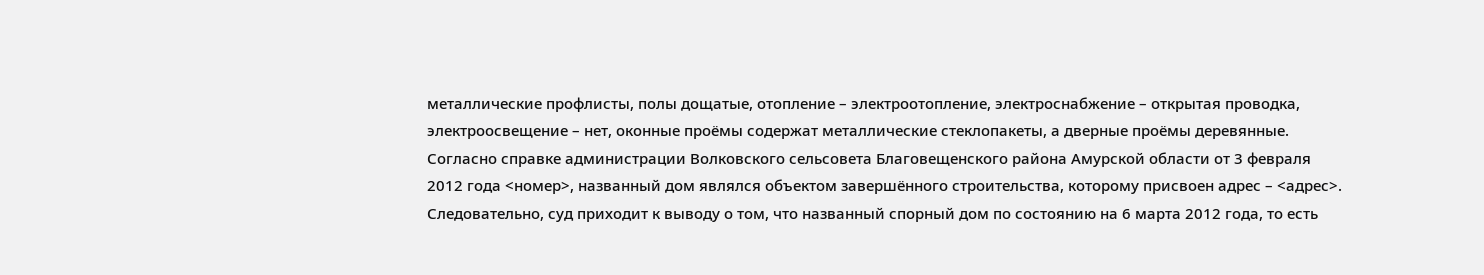металлические профлисты, полы дощатые, отопление – электроотопление, электроснабжение – открытая проводка, электроосвещение – нет, оконные проёмы содержат металлические стеклопакеты, а дверные проёмы деревянные.
Согласно справке администрации Волковского сельсовета Благовещенского района Амурской области от 3 февраля 2012 года <номер>, названный дом являлся объектом завершённого строительства, которому присвоен адрес – <адрес>.
Следовательно, суд приходит к выводу о том, что названный спорный дом по состоянию на 6 марта 2012 года, то есть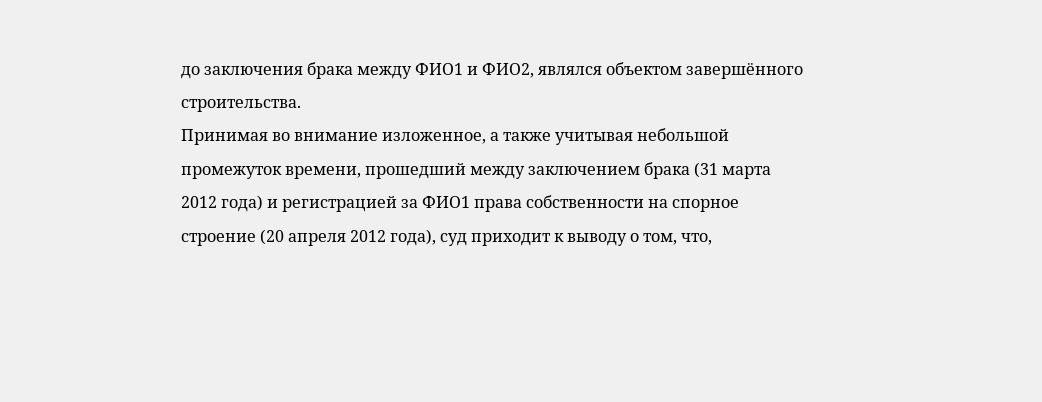до заключения брака между ФИО1 и ФИО2, являлся объектом завершённого строительства.
Принимая во внимание изложенное, а также учитывая небольшой промежуток времени, прошедший между заключением брака (31 марта 2012 года) и регистрацией за ФИО1 права собственности на спорное строение (20 апреля 2012 года), суд приходит к выводу о том, что,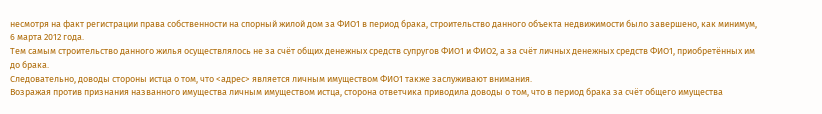несмотря на факт регистрации права собственности на спорный жилой дом за ФИО1 в период брака, строительство данного объекта недвижимости было завершено, как минимум, 6 марта 2012 года.
Тем самым строительство данного жилья осуществлялось не за счёт общих денежных средств супругов ФИО1 и ФИО2, а за счёт личных денежных средств ФИО1, приобретённых им до брака.
Следовательно, доводы стороны истца о том, что <адрес> является личным имуществом ФИО1 также заслуживают внимания.
Возражая против признания названного имущества личным имуществом истца, сторона ответчика приводила доводы о том, что в период брака за счёт общего имущества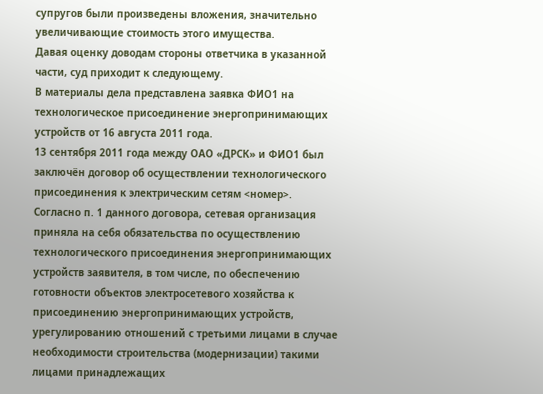супругов были произведены вложения, значительно увеличивающие стоимость этого имущества.
Давая оценку доводам стороны ответчика в указанной части, суд приходит к следующему.
В материалы дела представлена заявка ФИО1 на технологическое присоединение энергопринимающих устройств от 16 августа 2011 года.
13 сентября 2011 года между ОАО «ДРСК» и ФИО1 был заключён договор об осуществлении технологического присоединения к электрическим сетям <номер>.
Согласно п. 1 данного договора, сетевая организация приняла на себя обязательства по осуществлению технологического присоединения энергопринимающих устройств заявителя, в том числе, по обеспечению готовности объектов электросетевого хозяйства к присоединению энергопринимающих устройств, урегулированию отношений с третьими лицами в случае необходимости строительства (модернизации) такими лицами принадлежащих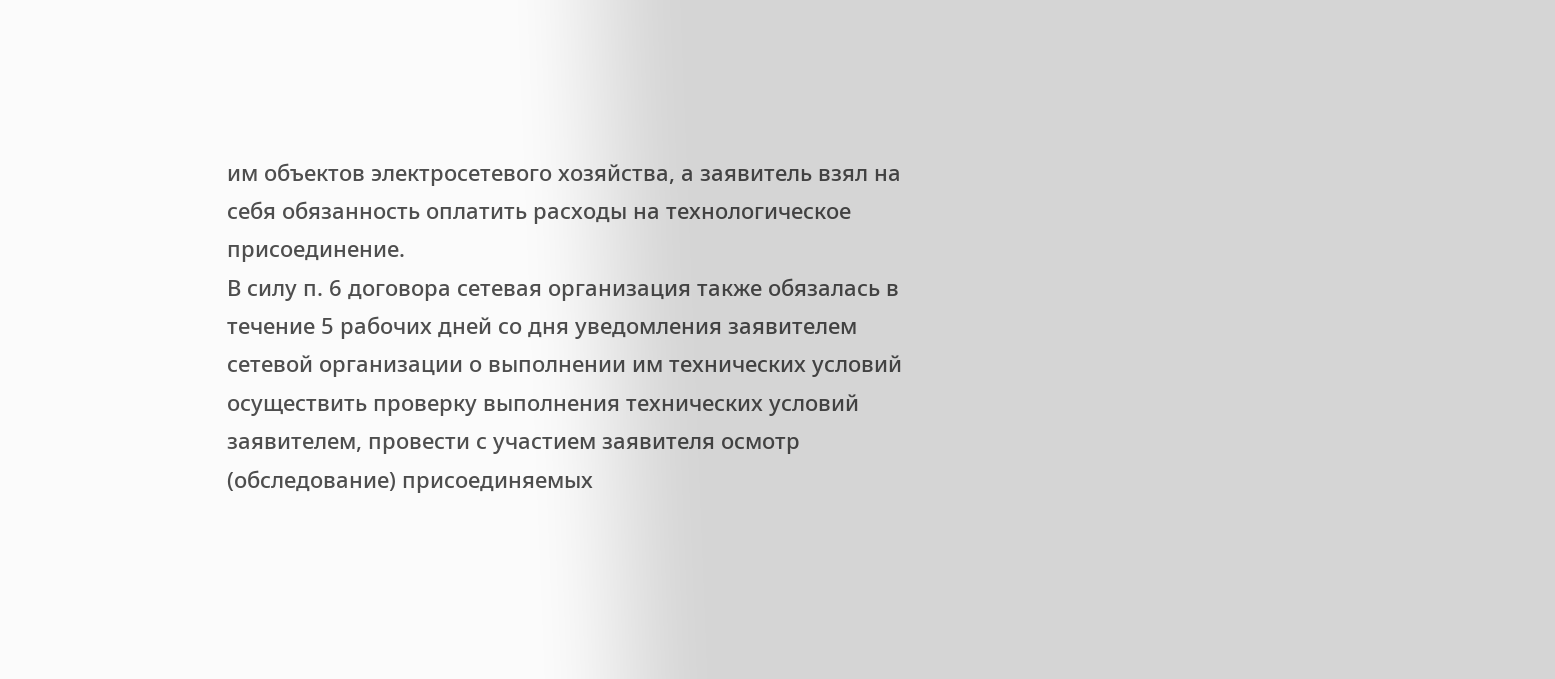им объектов электросетевого хозяйства, а заявитель взял на себя обязанность оплатить расходы на технологическое присоединение.
В силу п. 6 договора сетевая организация также обязалась в течение 5 рабочих дней со дня уведомления заявителем сетевой организации о выполнении им технических условий осуществить проверку выполнения технических условий заявителем, провести с участием заявителя осмотр (обследование) присоединяемых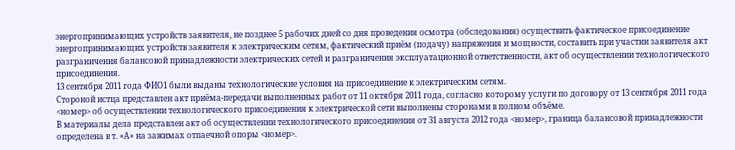энергопринимающих устройств заявителя, не позднее 5 рабочих дней со дня проведения осмотра (обследования) осуществить фактическое присоединение энергопринимающих устройств заявителя к электрическим сетям, фактический приём (подачу) напряжения и мощности, составить при участии заявителя акт разграничения балансовой принадлежности электрических сетей и разграничения эксплуатационной ответственности, акт об осуществлении технологического присоединения.
13 сентября 2011 года ФИО1 были выданы технологические условия на присоединение к электрическим сетям.
Стороной истца представлен акт приёма-передачи выполненных работ от 11 октября 2011 года, согласно которому услуги по договору от 13 сентября 2011 года <номер> об осуществлении технологического присоединения к электрической сети выполнены сторонами в полном объёме.
В материалы дела представлен акт об осуществлении технологического присоединения от 31 августа 2012 года <номер>, граница балансовой принадлежности определена в т. «А» на зажимах отпаечной опоры <номер>.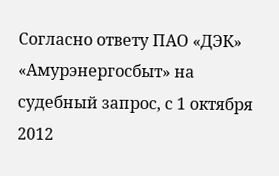Согласно ответу ПАО «ДЭК» «Амурэнергосбыт» на судебный запрос, с 1 октября 2012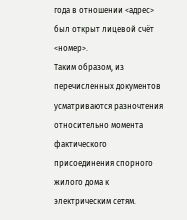года в отношении <адрес> был открыт лицевой счёт <номер>.
Таким образом, из перечисленных документов усматриваются разночтения относительно момента фактического присоединения спорного жилого дома к электрическим сетям.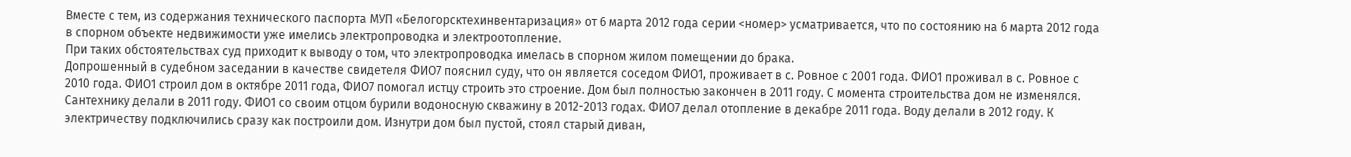Вместе с тем, из содержания технического паспорта МУП «Белогорсктехинвентаризация» от 6 марта 2012 года серии <номер> усматривается, что по состоянию на 6 марта 2012 года в спорном объекте недвижимости уже имелись электропроводка и электроотопление.
При таких обстоятельствах суд приходит к выводу о том, что электропроводка имелась в спорном жилом помещении до брака.
Допрошенный в судебном заседании в качестве свидетеля ФИО7 пояснил суду, что он является соседом ФИО1, проживает в с. Ровное с 2001 года. ФИО1 проживал в с. Ровное с 2010 года. ФИО1 строил дом в октябре 2011 года, ФИО7 помогал истцу строить это строение. Дом был полностью закончен в 2011 году. С момента строительства дом не изменялся. Сантехнику делали в 2011 году. ФИО1 со своим отцом бурили водоносную скважину в 2012-2013 годах. ФИО7 делал отопление в декабре 2011 года. Воду делали в 2012 году. К электричеству подключились сразу как построили дом. Изнутри дом был пустой, стоял старый диван,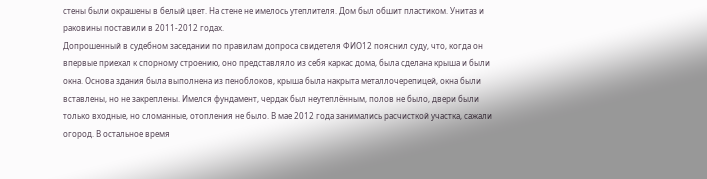стены были окрашены в белый цвет. На стене не имелось утеплителя. Дом был обшит пластиком. Унитаз и раковины поставили в 2011-2012 годах.
Допрошенный в судебном заседании по правилам допроса свидетеля ФИО12 пояснил суду, что, когда он впервые приехал к спорному строению, оно представляло из себя каркас дома, была сделана крыша и были окна. Основа здания была выполнена из пеноблоков, крыша была накрыта металлочерепицей, окна были вставлены, но не закреплены. Имелся фундамент, чердак был неутеплённым, полов не было, двери были только входные, но сломанные, отопления не было. В мае 2012 года занимались расчисткой участка, сажали огород. В остальное время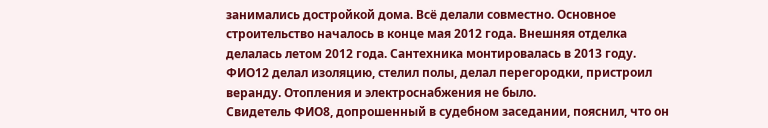занимались достройкой дома. Всё делали совместно. Основное строительство началось в конце мая 2012 года. Внешняя отделка делалась летом 2012 года. Сантехника монтировалась в 2013 году. ФИО12 делал изоляцию, стелил полы, делал перегородки, пристроил веранду. Отопления и электроснабжения не было.
Свидетель ФИО8, допрошенный в судебном заседании, пояснил, что он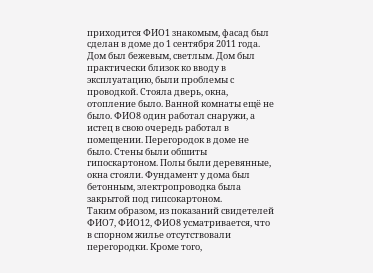приходится ФИО1 знакомым, фасад был сделан в доме до 1 сентября 2011 года. Дом был бежевым, светлым. Дом был практически близок ко вводу в эксплуатацию, были проблемы с проводкой. Стояла дверь, окна, отопление было. Ванной комнаты ещё не было. ФИО8 один работал снаружи, а истец в свою очередь работал в помещении. Перегородок в доме не было. Стены были обшиты гипоскартоном. Полы были деревянные, окна стояли. Фундамент у дома был бетонным, электропроводка была закрытой под гипсокартоном.
Таким образом, из показаний свидетелей ФИО7, ФИО12, ФИО8 усматривается, что в спорном жилье отсутствовали перегородки. Кроме того,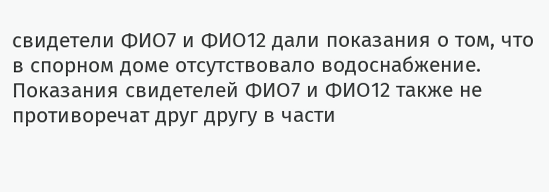свидетели ФИО7 и ФИО12 дали показания о том, что в спорном доме отсутствовало водоснабжение. Показания свидетелей ФИО7 и ФИО12 также не противоречат друг другу в части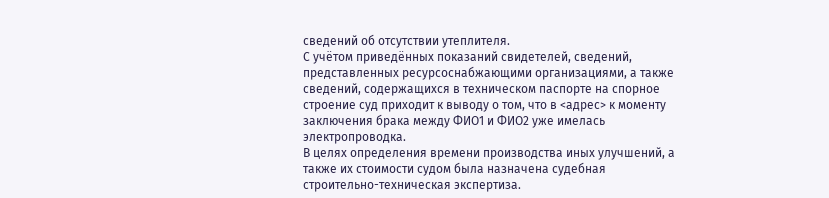сведений об отсутствии утеплителя.
С учётом приведённых показаний свидетелей, сведений, представленных ресурсоснабжающими организациями, а также сведений, содержащихся в техническом паспорте на спорное строение суд приходит к выводу о том, что в <адрес> к моменту заключения брака между ФИО1 и ФИО2 уже имелась электропроводка.
В целях определения времени производства иных улучшений, а также их стоимости судом была назначена судебная строительно-техническая экспертиза.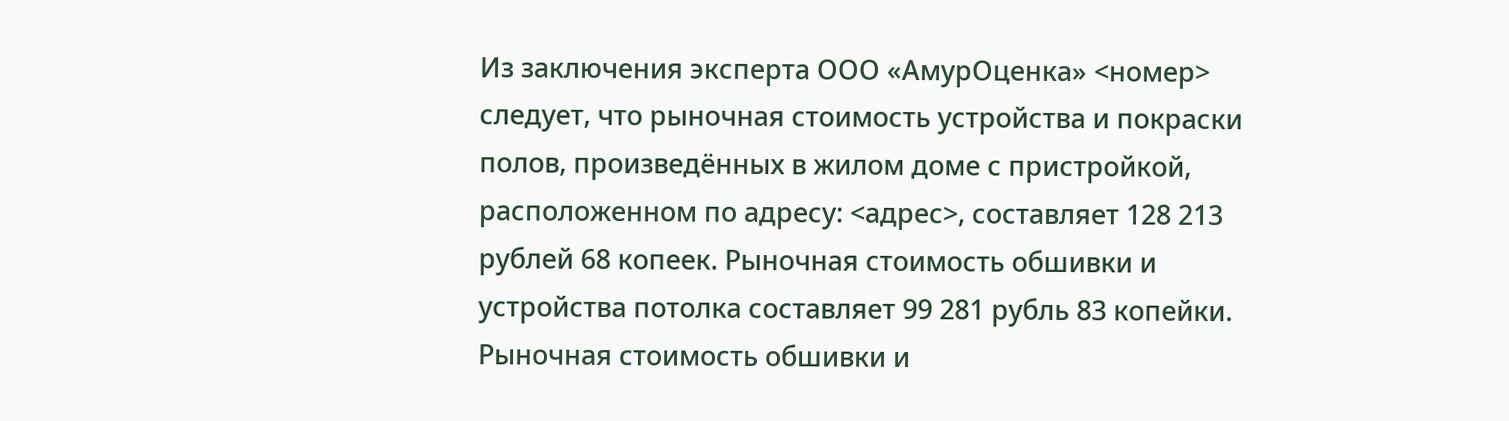Из заключения эксперта ООО «АмурОценка» <номер> следует, что рыночная стоимость устройства и покраски полов, произведённых в жилом доме с пристройкой, расположенном по адресу: <адрес>, составляет 128 213 рублей 68 копеек. Рыночная стоимость обшивки и устройства потолка составляет 99 281 рубль 83 копейки. Рыночная стоимость обшивки и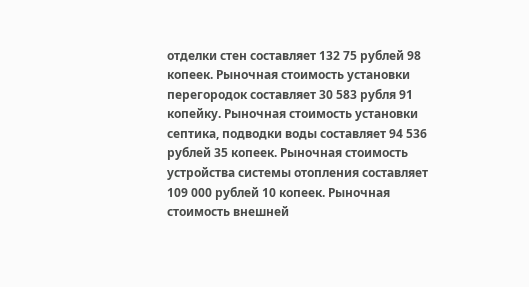отделки стен составляет 132 75 рублей 98 копеек. Рыночная стоимость установки перегородок составляет 30 583 рубля 91 копейку. Рыночная стоимость установки септика, подводки воды составляет 94 536 рублей 35 копеек. Рыночная стоимость устройства системы отопления составляет 109 000 рублей 10 копеек. Рыночная стоимость внешней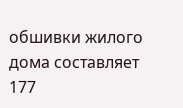обшивки жилого дома составляет 177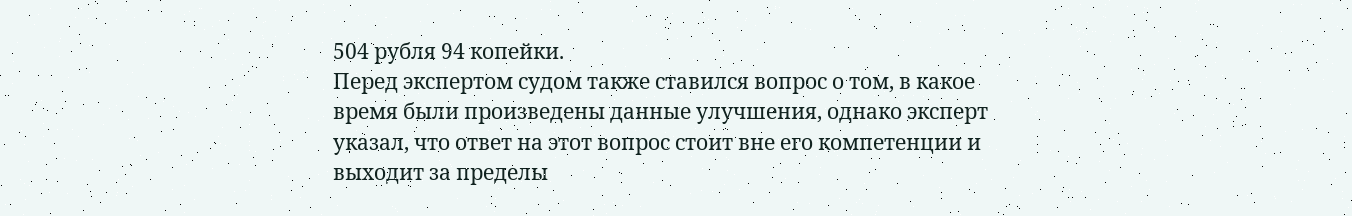504 рубля 94 копейки.
Перед экспертом судом также ставился вопрос о том, в какое время были произведены данные улучшения, однако эксперт указал, что ответ на этот вопрос стоит вне его компетенции и выходит за пределы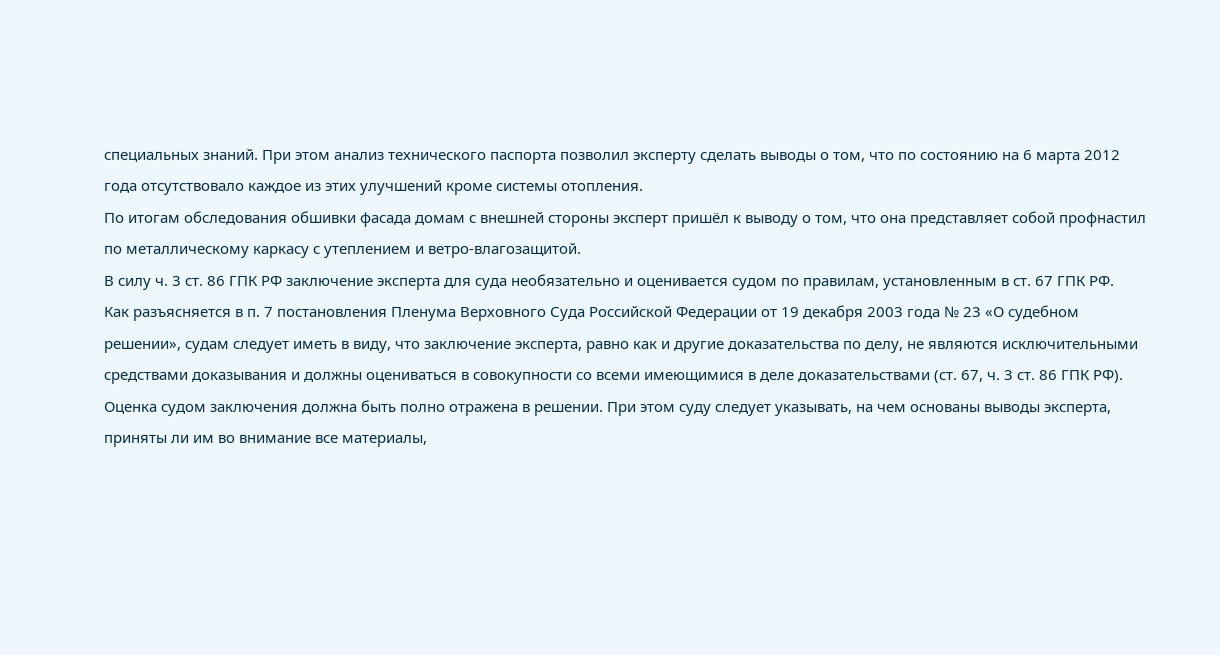специальных знаний. При этом анализ технического паспорта позволил эксперту сделать выводы о том, что по состоянию на 6 марта 2012 года отсутствовало каждое из этих улучшений кроме системы отопления.
По итогам обследования обшивки фасада домам с внешней стороны эксперт пришёл к выводу о том, что она представляет собой профнастил по металлическому каркасу с утеплением и ветро-влагозащитой.
В силу ч. 3 ст. 86 ГПК РФ заключение эксперта для суда необязательно и оценивается судом по правилам, установленным в ст. 67 ГПК РФ.
Как разъясняется в п. 7 постановления Пленума Верховного Суда Российской Федерации от 19 декабря 2003 года № 23 «О судебном решении», судам следует иметь в виду, что заключение эксперта, равно как и другие доказательства по делу, не являются исключительными средствами доказывания и должны оцениваться в совокупности со всеми имеющимися в деле доказательствами (ст. 67, ч. 3 ст. 86 ГПК РФ). Оценка судом заключения должна быть полно отражена в решении. При этом суду следует указывать, на чем основаны выводы эксперта, приняты ли им во внимание все материалы,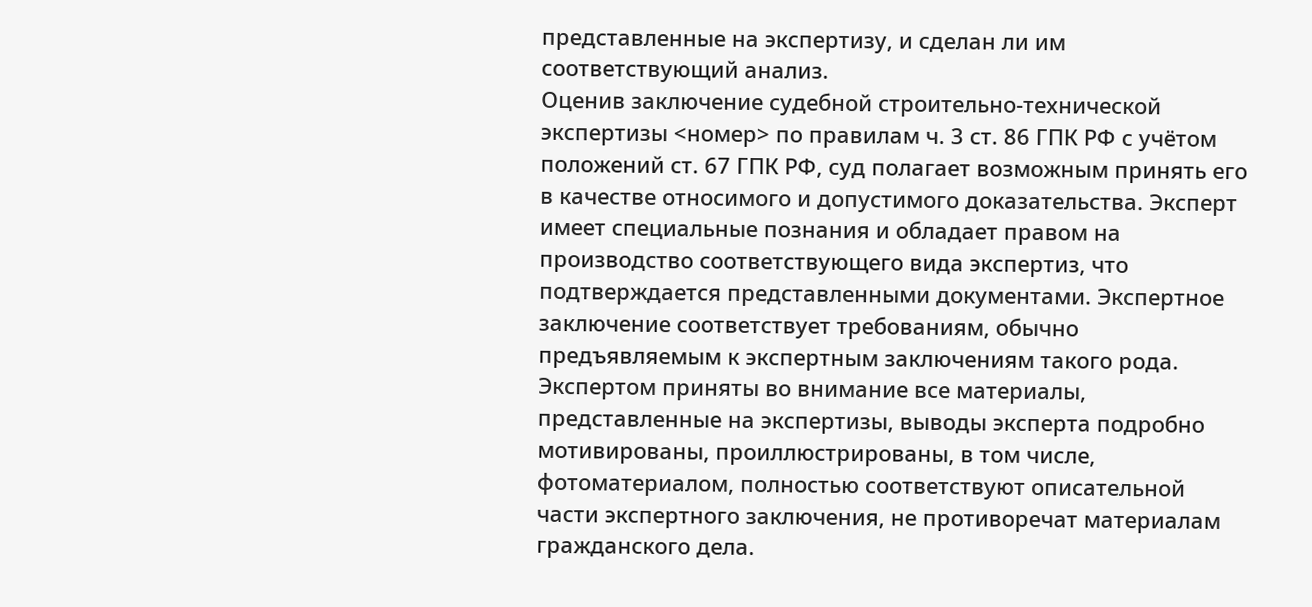представленные на экспертизу, и сделан ли им соответствующий анализ.
Оценив заключение судебной строительно-технической экспертизы <номер> по правилам ч. 3 ст. 86 ГПК РФ с учётом положений ст. 67 ГПК РФ, суд полагает возможным принять его в качестве относимого и допустимого доказательства. Эксперт имеет специальные познания и обладает правом на производство соответствующего вида экспертиз, что подтверждается представленными документами. Экспертное заключение соответствует требованиям, обычно предъявляемым к экспертным заключениям такого рода. Экспертом приняты во внимание все материалы, представленные на экспертизы, выводы эксперта подробно мотивированы, проиллюстрированы, в том числе, фотоматериалом, полностью соответствуют описательной части экспертного заключения, не противоречат материалам гражданского дела.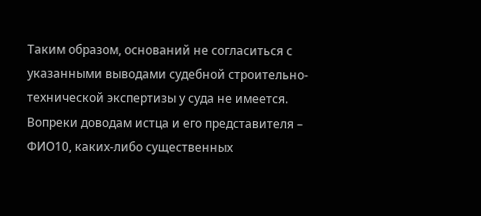Таким образом, оснований не согласиться с указанными выводами судебной строительно-технической экспертизы у суда не имеется.
Вопреки доводам истца и его представителя – ФИО10, каких-либо существенных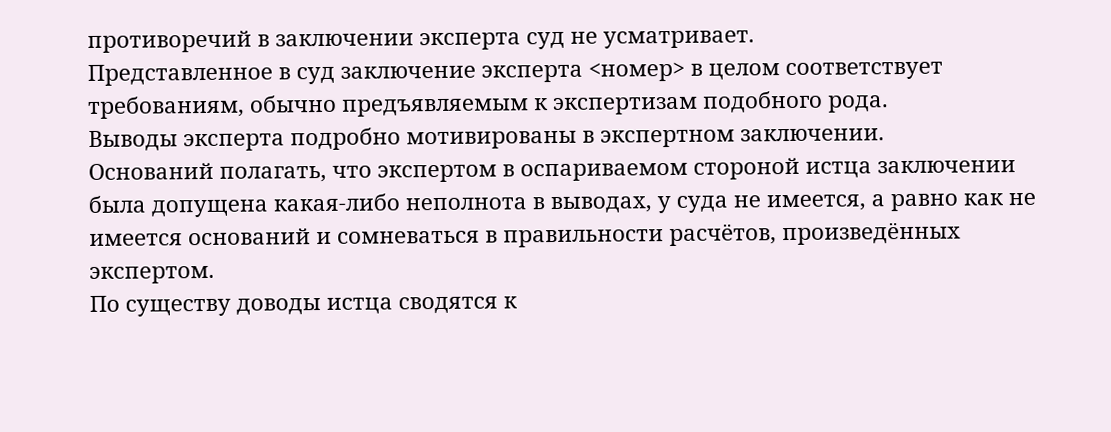противоречий в заключении эксперта суд не усматривает.
Представленное в суд заключение эксперта <номер> в целом соответствует требованиям, обычно предъявляемым к экспертизам подобного рода.
Выводы эксперта подробно мотивированы в экспертном заключении.
Оснований полагать, что экспертом в оспариваемом стороной истца заключении была допущена какая-либо неполнота в выводах, у суда не имеется, а равно как не имеется оснований и сомневаться в правильности расчётов, произведённых экспертом.
По существу доводы истца сводятся к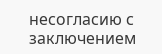несогласию с заключением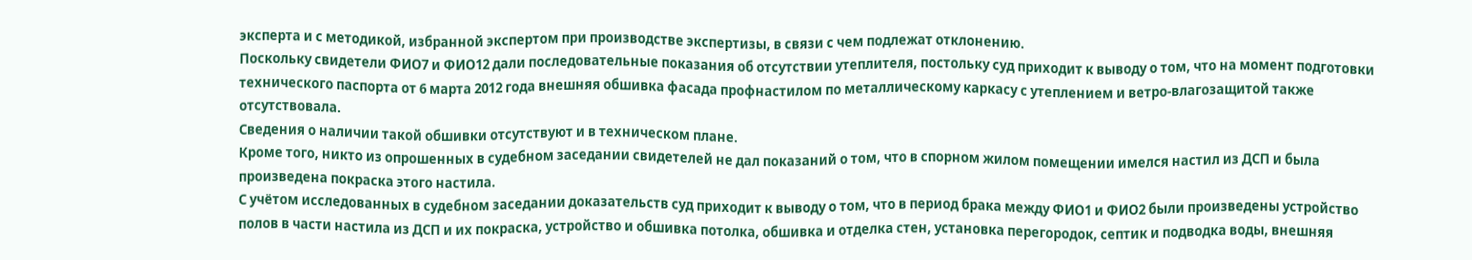эксперта и с методикой, избранной экспертом при производстве экспертизы, в связи с чем подлежат отклонению.
Поскольку свидетели ФИО7 и ФИО12 дали последовательные показания об отсутствии утеплителя, постольку суд приходит к выводу о том, что на момент подготовки технического паспорта от 6 марта 2012 года внешняя обшивка фасада профнастилом по металлическому каркасу с утеплением и ветро-влагозащитой также отсутствовала.
Сведения о наличии такой обшивки отсутствуют и в техническом плане.
Кроме того, никто из опрошенных в судебном заседании свидетелей не дал показаний о том, что в спорном жилом помещении имелся настил из ДСП и была произведена покраска этого настила.
С учётом исследованных в судебном заседании доказательств суд приходит к выводу о том, что в период брака между ФИО1 и ФИО2 были произведены устройство полов в части настила из ДСП и их покраска, устройство и обшивка потолка, обшивка и отделка стен, установка перегородок, септик и подводка воды, внешняя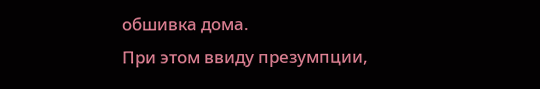обшивка дома.
При этом ввиду презумпции,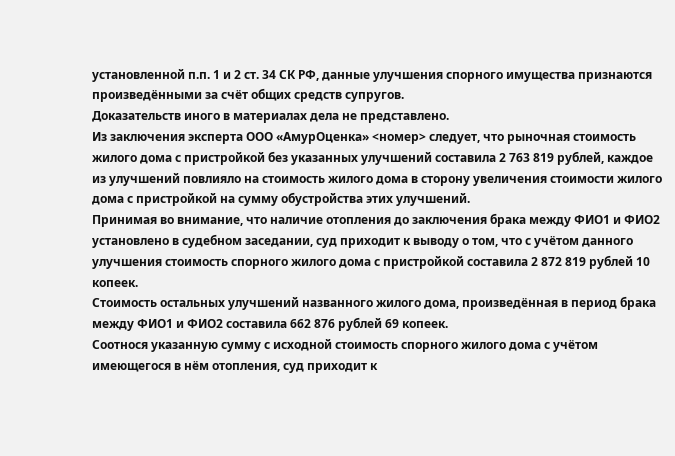установленной п.п. 1 и 2 ст. 34 СК РФ, данные улучшения спорного имущества признаются произведёнными за счёт общих средств супругов.
Доказательств иного в материалах дела не представлено.
Из заключения эксперта ООО «АмурОценка» <номер> следует, что рыночная стоимость жилого дома с пристройкой без указанных улучшений составила 2 763 819 рублей, каждое из улучшений повлияло на стоимость жилого дома в сторону увеличения стоимости жилого дома с пристройкой на сумму обустройства этих улучшений.
Принимая во внимание, что наличие отопления до заключения брака между ФИО1 и ФИО2 установлено в судебном заседании, суд приходит к выводу о том, что с учётом данного улучшения стоимость спорного жилого дома с пристройкой составила 2 872 819 рублей 10 копеек.
Стоимость остальных улучшений названного жилого дома, произведённая в период брака между ФИО1 и ФИО2 составила 662 876 рублей 69 копеек.
Соотнося указанную сумму с исходной стоимость спорного жилого дома с учётом имеющегося в нём отопления, суд приходит к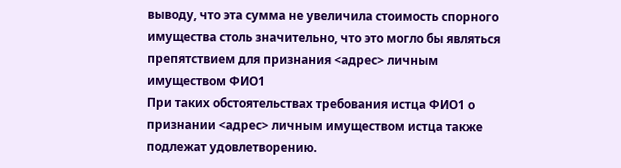выводу, что эта сумма не увеличила стоимость спорного имущества столь значительно, что это могло бы являться препятствием для признания <адрес> личным имуществом ФИО1
При таких обстоятельствах требования истца ФИО1 о признании <адрес> личным имуществом истца также подлежат удовлетворению.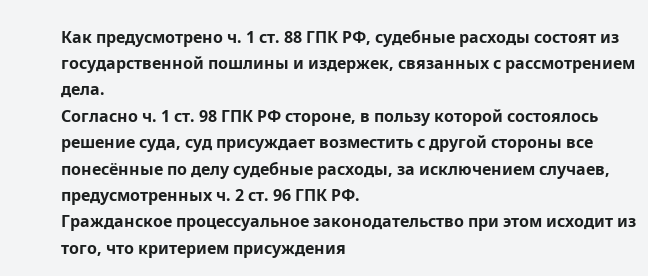Как предусмотрено ч. 1 ст. 88 ГПК РФ, судебные расходы состоят из государственной пошлины и издержек, связанных с рассмотрением дела.
Согласно ч. 1 ст. 98 ГПК РФ стороне, в пользу которой состоялось решение суда, суд присуждает возместить с другой стороны все понесённые по делу судебные расходы, за исключением случаев, предусмотренных ч. 2 ст. 96 ГПК РФ.
Гражданское процессуальное законодательство при этом исходит из того, что критерием присуждения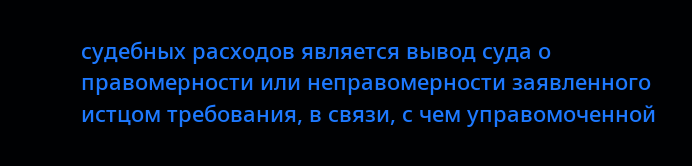судебных расходов является вывод суда о правомерности или неправомерности заявленного истцом требования, в связи, с чем управомоченной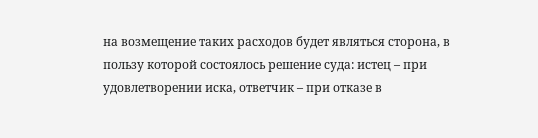на возмещение таких расходов будет являться сторона, в пользу которой состоялось решение суда: истец – при удовлетворении иска, ответчик – при отказе в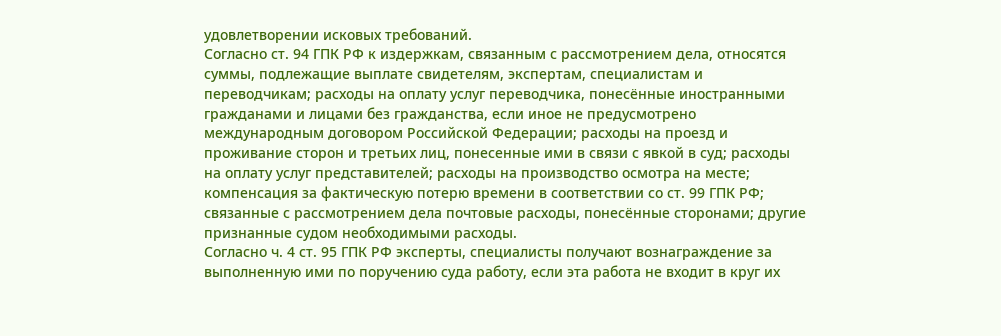удовлетворении исковых требований.
Согласно ст. 94 ГПК РФ к издержкам, связанным с рассмотрением дела, относятся суммы, подлежащие выплате свидетелям, экспертам, специалистам и переводчикам; расходы на оплату услуг переводчика, понесённые иностранными гражданами и лицами без гражданства, если иное не предусмотрено международным договором Российской Федерации; расходы на проезд и проживание сторон и третьих лиц, понесенные ими в связи с явкой в суд; расходы на оплату услуг представителей; расходы на производство осмотра на месте; компенсация за фактическую потерю времени в соответствии со ст. 99 ГПК РФ; связанные с рассмотрением дела почтовые расходы, понесённые сторонами; другие признанные судом необходимыми расходы.
Согласно ч. 4 ст. 95 ГПК РФ эксперты, специалисты получают вознаграждение за выполненную ими по поручению суда работу, если эта работа не входит в круг их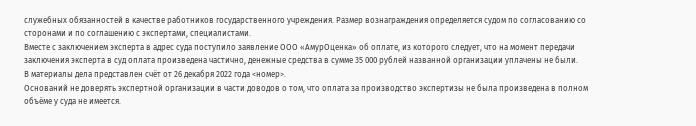служебных обязанностей в качестве работников государственного учреждения. Размер вознаграждения определяется судом по согласованию со сторонами и по соглашению с экспертами, специалистами.
Вместе с заключением эксперта в адрес суда поступило заявление ООО «АмурОценка» об оплате, из которого следует, что на момент передачи заключения эксперта в суд оплата произведена частично, денежные средства в сумме 35 000 рублей названной организации уплачены не были.
В материалы дела представлен счёт от 26 декабря 2022 года <номер>.
Оснований не доверять экспертной организации в части доводов о том, что оплата за производство экспертизы не была произведена в полном объёме у суда не имеется.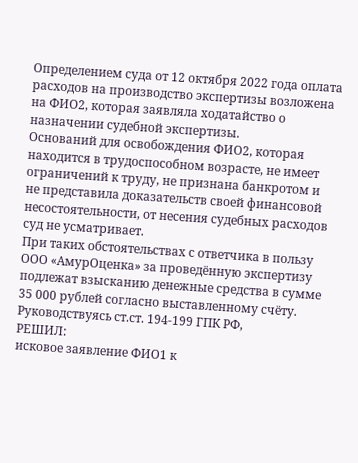Определением суда от 12 октября 2022 года оплата расходов на производство экспертизы возложена на ФИО2, которая заявляла ходатайство о назначении судебной экспертизы.
Оснований для освобождения ФИО2, которая находится в трудоспособном возрасте, не имеет ограничений к труду, не признана банкротом и не представила доказательств своей финансовой несостоятельности, от несения судебных расходов суд не усматривает.
При таких обстоятельствах с ответчика в пользу ООО «АмурОценка» за проведённую экспертизу подлежат взысканию денежные средства в сумме 35 000 рублей согласно выставленному счёту.
Руководствуясь ст.ст. 194-199 ГПК РФ,
РЕШИЛ:
исковое заявление ФИО1 к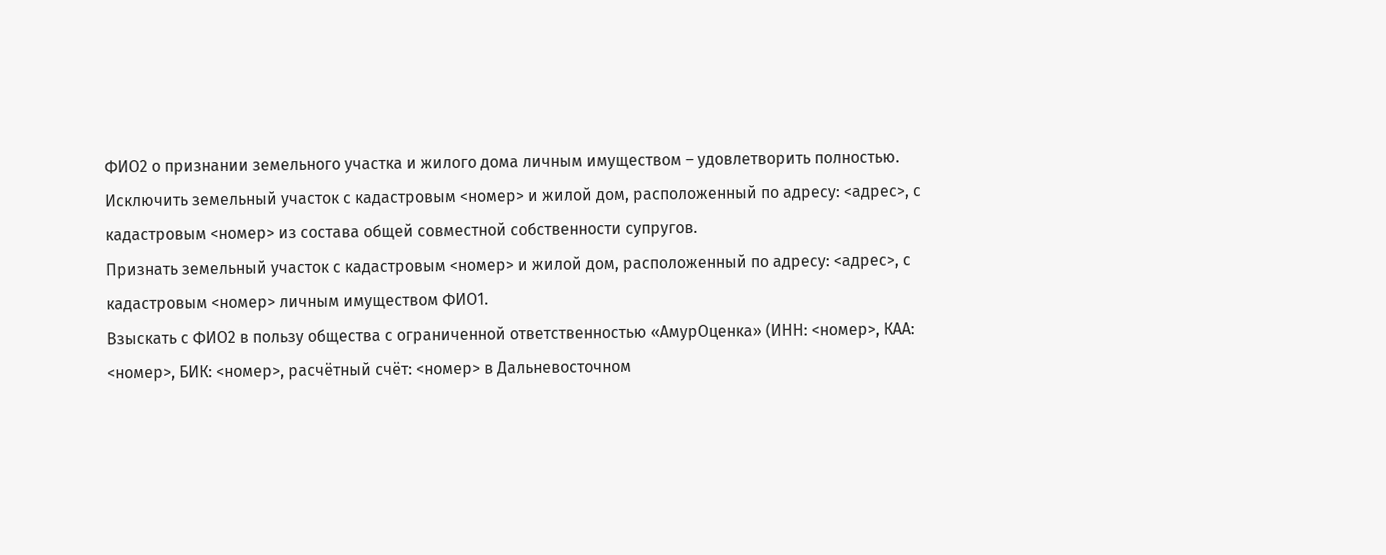ФИО2 о признании земельного участка и жилого дома личным имуществом – удовлетворить полностью.
Исключить земельный участок с кадастровым <номер> и жилой дом, расположенный по адресу: <адрес>, с кадастровым <номер> из состава общей совместной собственности супругов.
Признать земельный участок с кадастровым <номер> и жилой дом, расположенный по адресу: <адрес>, с кадастровым <номер> личным имуществом ФИО1.
Взыскать с ФИО2 в пользу общества с ограниченной ответственностью «АмурОценка» (ИНН: <номер>, КАА: <номер>, БИК: <номер>, расчётный счёт: <номер> в Дальневосточном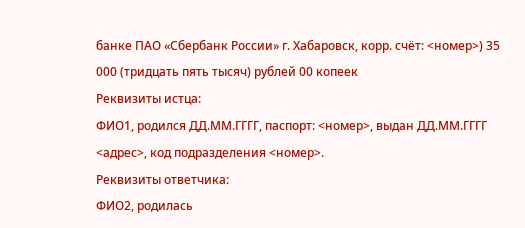банке ПАО «Сбербанк России» г. Хабаровск, корр. счёт: <номер>) 35 000 (тридцать пять тысяч) рублей 00 копеек
Реквизиты истца:
ФИО1, родился ДД.ММ.ГГГГ, паспорт: <номер>, выдан ДД.ММ.ГГГГ <адрес>, код подразделения <номер>.
Реквизиты ответчика:
ФИО2, родилась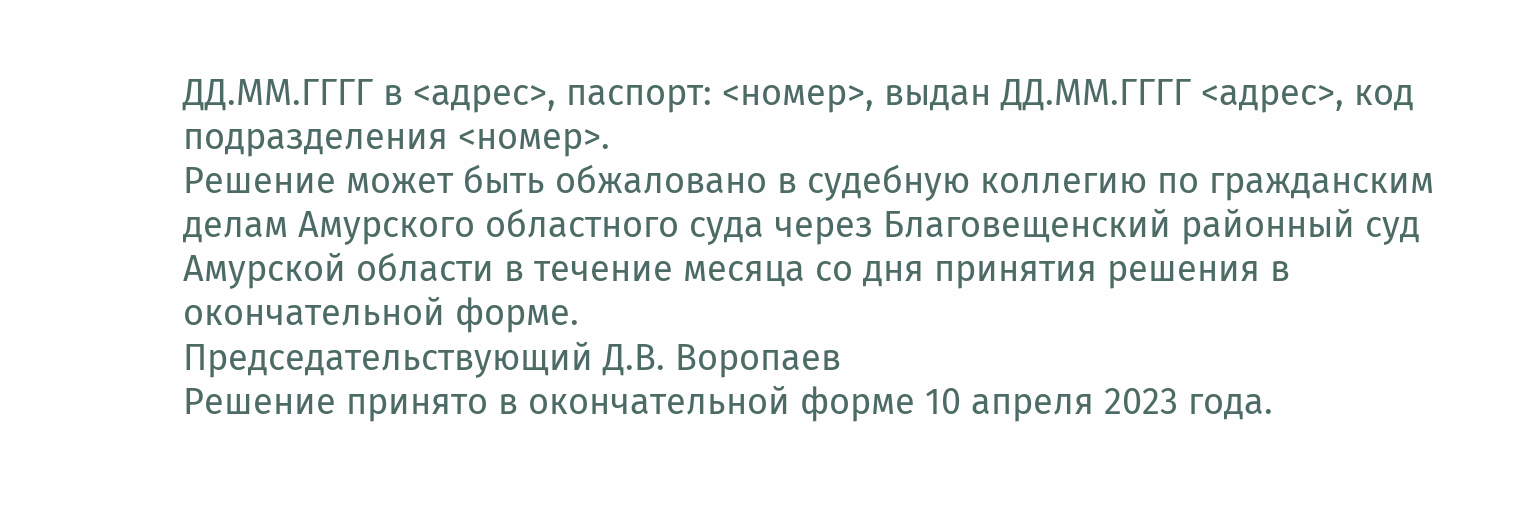ДД.ММ.ГГГГ в <адрес>, паспорт: <номер>, выдан ДД.ММ.ГГГГ <адрес>, код подразделения <номер>.
Решение может быть обжаловано в судебную коллегию по гражданским делам Амурского областного суда через Благовещенский районный суд Амурской области в течение месяца со дня принятия решения в окончательной форме.
Председательствующий Д.В. Воропаев
Решение принято в окончательной форме 10 апреля 2023 года.